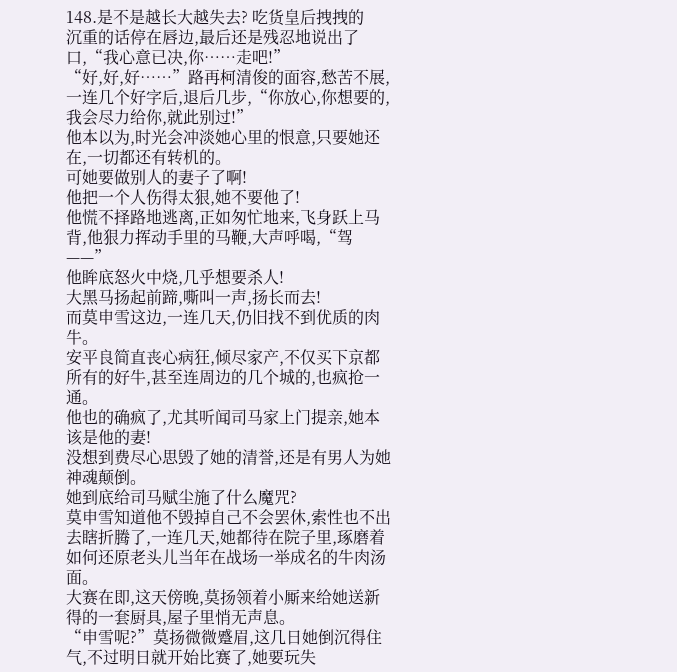148.是不是越长大越失去? 吃货皇后拽拽的
沉重的话停在唇边,最后还是残忍地说出了口,“我心意已决,你……走吧!”
“好,好,好……”路再柯清俊的面容,愁苦不展,一连几个好字后,退后几步,“你放心,你想要的,我会尽力给你,就此别过!”
他本以为,时光会冲淡她心里的恨意,只要她还在,一切都还有转机的。
可她要做别人的妻子了啊!
他把一个人伤得太狠,她不要他了!
他慌不择路地逃离,正如匆忙地来,飞身跃上马背,他狠力挥动手里的马鞭,大声呼喝,“驾——”
他眸底怒火中烧,几乎想要杀人!
大黑马扬起前蹄,嘶叫一声,扬长而去!
而莫申雪这边,一连几天,仍旧找不到优质的肉牛。
安平良简直丧心病狂,倾尽家产,不仅买下京都所有的好牛,甚至连周边的几个城的,也疯抢一通。
他也的确疯了,尤其听闻司马家上门提亲,她本该是他的妻!
没想到费尽心思毁了她的清誉,还是有男人为她神魂颠倒。
她到底给司马赋尘施了什么魔咒?
莫申雪知道他不毁掉自己不会罢休,索性也不出去瞎折腾了,一连几天,她都待在院子里,琢磨着如何还原老头儿当年在战场一举成名的牛肉汤面。
大赛在即,这天傍晚,莫扬领着小厮来给她送新得的一套厨具,屋子里悄无声息。
“申雪呢?”莫扬微微蹙眉,这几日她倒沉得住气,不过明日就开始比赛了,她要玩失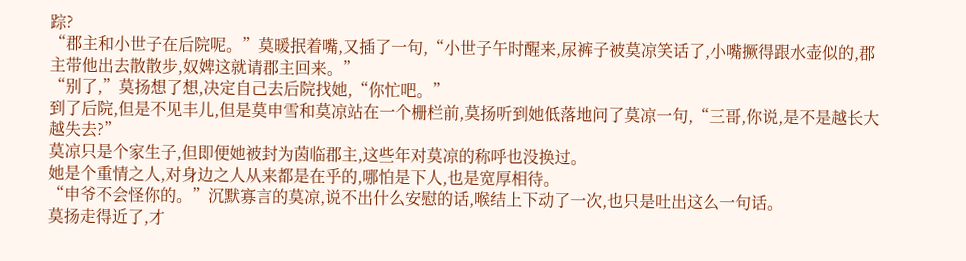踪?
“郡主和小世子在后院呢。”莫暖抿着嘴,又插了一句,“小世子午时醒来,尿裤子被莫凉笑话了,小嘴撅得跟水壶似的,郡主带他出去散散步,奴婢这就请郡主回来。”
“别了,”莫扬想了想,决定自己去后院找她,“你忙吧。”
到了后院,但是不见丰儿,但是莫申雪和莫凉站在一个栅栏前,莫扬听到她低落地问了莫凉一句,“三哥,你说,是不是越长大越失去?”
莫凉只是个家生子,但即便她被封为茵临郡主,这些年对莫凉的称呼也没换过。
她是个重情之人,对身边之人从来都是在乎的,哪怕是下人,也是宽厚相待。
“申爷不会怪你的。”沉默寡言的莫凉,说不出什么安慰的话,喉结上下动了一次,也只是吐出这么一句话。
莫扬走得近了,才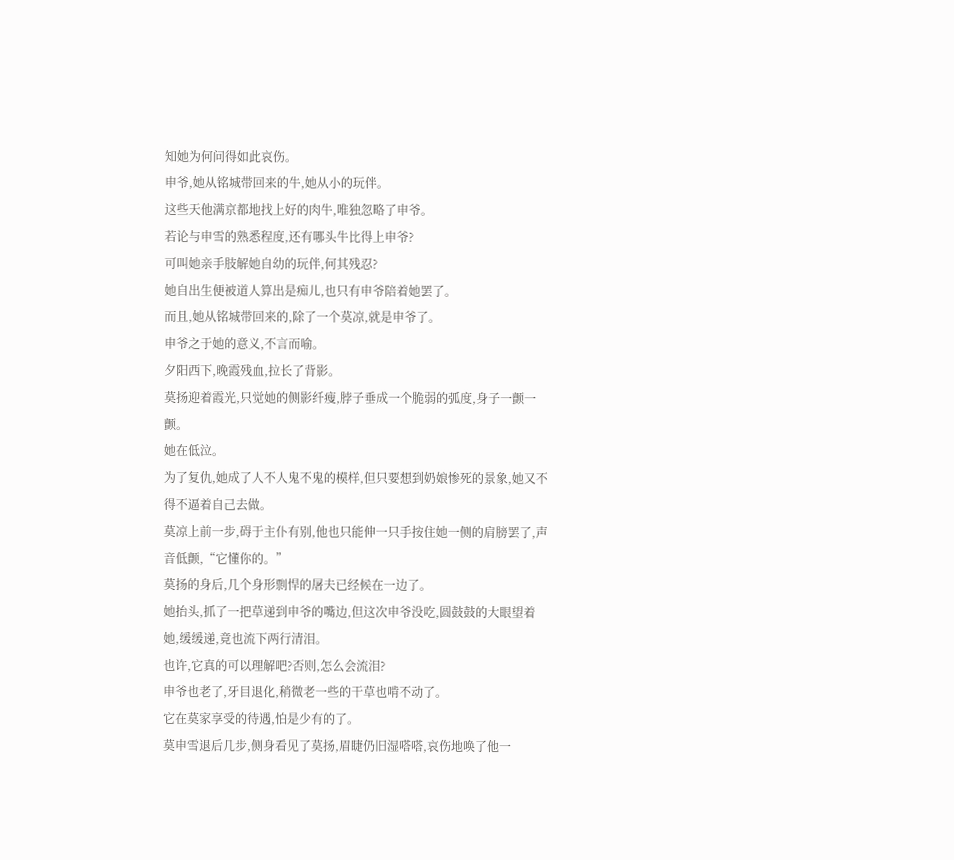知她为何问得如此哀伤。
申爷,她从铭城带回来的牛,她从小的玩伴。
这些天他满京都地找上好的肉牛,唯独忽略了申爷。
若论与申雪的熟悉程度,还有哪头牛比得上申爷?
可叫她亲手肢解她自幼的玩伴,何其残忍?
她自出生便被道人算出是痴儿,也只有申爷陪着她罢了。
而且,她从铭城带回来的,除了一个莫凉,就是申爷了。
申爷之于她的意义,不言而喻。
夕阳西下,晚霞残血,拉长了背影。
莫扬迎着霞光,只觉她的侧影纤瘦,脖子垂成一个脆弱的弧度,身子一颤一颤。
她在低泣。
为了复仇,她成了人不人鬼不鬼的模样,但只要想到奶娘惨死的景象,她又不得不逼着自己去做。
莫凉上前一步,碍于主仆有别,他也只能伸一只手按住她一侧的肩膀罢了,声音低颤,“它懂你的。”
莫扬的身后,几个身形剽悍的屠夫已经候在一边了。
她抬头,抓了一把草递到申爷的嘴边,但这次申爷没吃,圆鼓鼓的大眼望着她,缓缓递,竟也流下两行清泪。
也许,它真的可以理解吧?否则,怎么会流泪?
申爷也老了,牙目退化,稍微老一些的干草也啃不动了。
它在莫家享受的待遇,怕是少有的了。
莫申雪退后几步,侧身看见了莫扬,眉睫仍旧湿嗒嗒,哀伤地唤了他一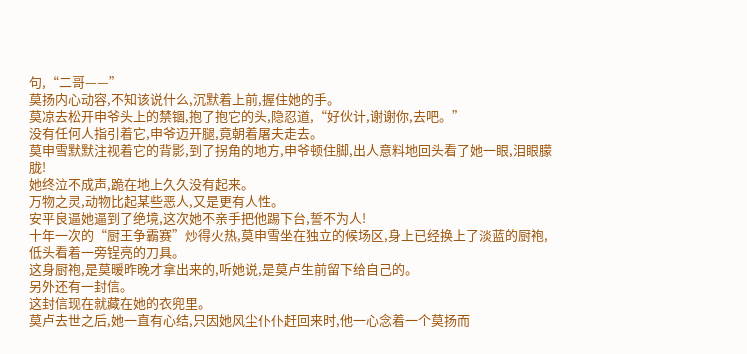句,“二哥——”
莫扬内心动容,不知该说什么,沉默着上前,握住她的手。
莫凉去松开申爷头上的禁锢,抱了抱它的头,隐忍道,“好伙计,谢谢你,去吧。”
没有任何人指引着它,申爷迈开腿,竟朝着屠夫走去。
莫申雪默默注视着它的背影,到了拐角的地方,申爷顿住脚,出人意料地回头看了她一眼,泪眼朦胧!
她终泣不成声,跪在地上久久没有起来。
万物之灵,动物比起某些恶人,又是更有人性。
安平良逼她逼到了绝境,这次她不亲手把他踢下台,誓不为人!
十年一次的“厨王争霸赛”炒得火热,莫申雪坐在独立的候场区,身上已经换上了淡蓝的厨袍,低头看着一旁锃亮的刀具。
这身厨袍,是莫暖昨晚才拿出来的,听她说,是莫卢生前留下给自己的。
另外还有一封信。
这封信现在就藏在她的衣兜里。
莫卢去世之后,她一直有心结,只因她风尘仆仆赶回来时,他一心念着一个莫扬而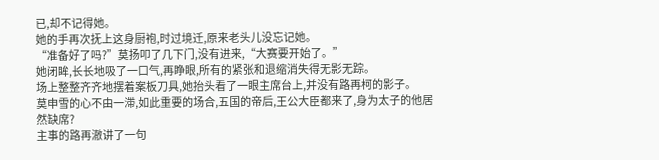已,却不记得她。
她的手再次抚上这身厨袍,时过境迁,原来老头儿没忘记她。
“准备好了吗?”莫扬叩了几下门,没有进来,“大赛要开始了。”
她闭眸,长长地吸了一口气,再睁眼,所有的紧张和退缩消失得无影无踪。
场上整整齐齐地摆着案板刀具,她抬头看了一眼主席台上,并没有路再柯的影子。
莫申雪的心不由一滞,如此重要的场合,五国的帝后,王公大臣都来了,身为太子的他居然缺席?
主事的路再澈讲了一句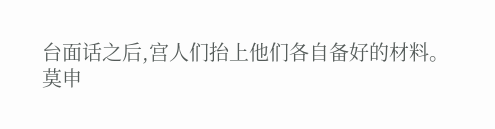台面话之后,宫人们抬上他们各自备好的材料。
莫申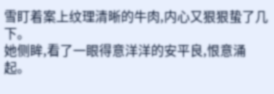雪盯着案上纹理清晰的牛肉,内心又狠狠蛰了几下。
她侧眸,看了一眼得意洋洋的安平良,恨意涌起。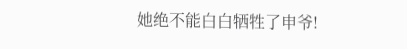她绝不能白白牺牲了申爷!